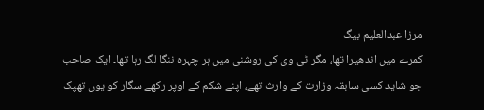مرزا عبدالعلیم بیگ
کمرے میں اندھیرا تھا، مگر ٹی وی کی روشنی میں ہر چہرہ ننگا لگ رہا تھا۔ ایک صاحب جو شاید کسی سابقہ وزارت کے وارث تھے، اپنے شکم کے اوپر رکھے سگار کو یوں تھپک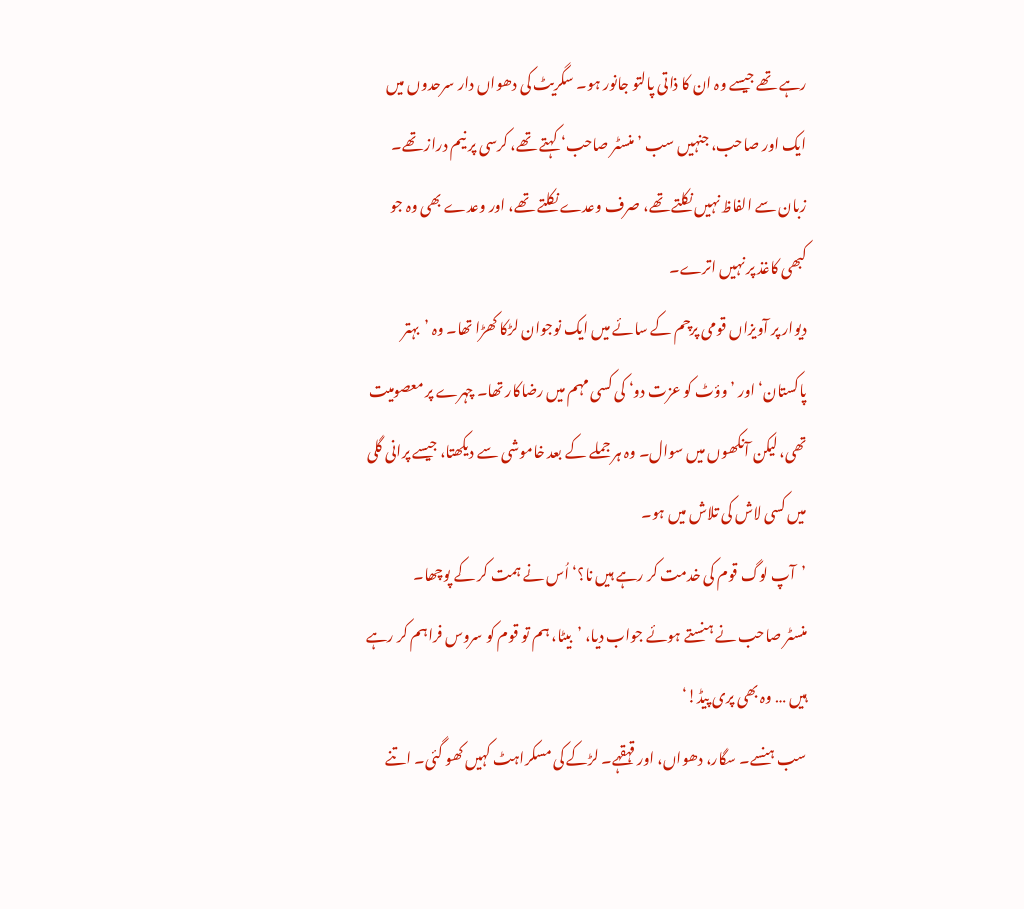رہے تھے جیسے وہ ان کا ذاتی پالتو جانور ہو۔ سگریٹ کی دھواں دار سرحدوں میں ایک اور صاحب، جنہیں سب ’منسٹر صاحب‘ کہتے تھے، کرسی پر نیم دراز تھے۔ زبان سے الفاظ نہیں نکلتے تھے، صرف وعدے نکلتے تھے، اور وعدے بھی وہ جو کبھی کاغذ پر نہیں اترے۔
دیوار پر آویزاں قومی پرچم کے سائے میں ایک نوجوان لڑکا کھڑا تھا۔ وہ ’بہتر پاکستان‘ اور ’وؤٹ کو عزت دو‘ کی کسی مہم میں رضاکار تھا۔ چہرے پر معصومیت تھی، لیکن آنکھوں میں سوال۔ وہ ہر جملے کے بعد خاموشی سے دیکھتا، جیسے پرانی گلی میں کسی لاش کی تلاش میں ہو۔
’آپ لوگ قوم کی خدمت کر رہے ہیں نا؟‘ اُس نے ہمت کر کے پوچھا۔
منسٹر صاحب نے ہنستے ہوئے جواب دیا، ’بیٹا، ہم تو قوم کو سروس فراہم کر رہے ہیں … وہ بھی پری پیڈ!‘
سب ہنسے۔ سگار، دھواں، اور قہقہے۔ لڑکے کی مسکراہٹ کہیں کھو گئی۔ اتنے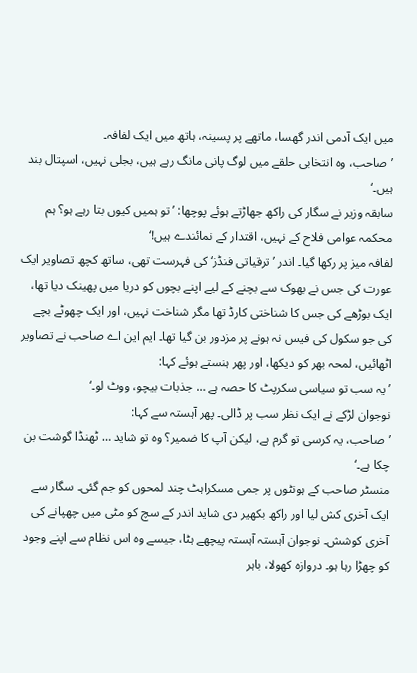میں ایک آدمی اندر گھسا، ماتھے پر پسینہ، ہاتھ میں ایک لفافہ۔
’صاحب، وہ انتخابی حلقے میں لوگ پانی مانگ رہے ہیں، بجلی نہیں، اسپتال بند ہیں۔‘
سابقہ وزیر نے سگار کی راکھ جھاڑتے ہوئے پوچھا: ’تو ہمیں کیوں بتا رہے ہو؟ ہم محکمہ عوامی فلاح کے نہیں، اقتدار کے نمائندے ہیں!‘
لفافہ میز پر رکھا گیا۔ اندر ’ترقیاتی فنڈز‘ کی فہرست تھی، ساتھ کچھ تصاویر ایک عورت کی جس نے بھوک سے بچنے کے لیے اپنے بچوں کو دریا میں پھینک دیا تھا، ایک بوڑھے کی جس کا شناختی کارڈ تھا مگر شناخت نہیں، اور ایک چھوٹے بچے کی جو سکول کی فیس نہ ہونے پر مزدور بن گیا تھا۔ ایم این اے صاحب نے تصاویر اٹھائیں، لمحہ بھر کو دیکھا، اور پھر ہنستے ہوئے کہا:
’یہ سب تو سیاسی سکرپٹ کا حصہ ہے … جذبات بیچو، ووٹ لو۔‘
نوجوان لڑکے نے ایک نظر سب پر ڈالی۔ پھر آہستہ سے کہا:
’صاحب، یہ کرسی تو گرم ہے، لیکن آپ کا ضمیر؟ وہ تو شاید … ٹھنڈا گوشت بن چکا ہے۔‘
منسٹر صاحب کے ہونٹوں پر جمی مسکراہٹ چند لمحوں کو جم گئی۔ سگار سے ایک آخری کش لیا اور راکھ بکھیر دی شاید اندر کے سچ کو مٹی میں چھپانے کی آخری کوشش۔ نوجوان آہستہ آہستہ پیچھے ہٹا، جیسے وہ اس نظام سے اپنے وجود کو چھڑا رہا ہو۔ دروازہ کھولا، باہر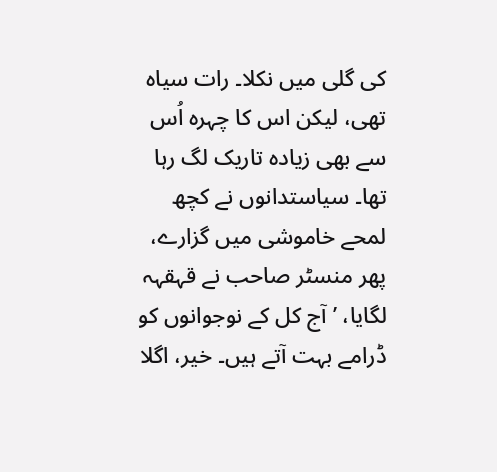کی گلی میں نکلا۔ رات سیاہ تھی، لیکن اس کا چہرہ اُس سے بھی زیادہ تاریک لگ رہا تھا۔ سیاستدانوں نے کچھ لمحے خاموشی میں گزارے، پھر منسٹر صاحب نے قہقہہ لگایا، ’آج کل کے نوجوانوں کو ڈرامے بہت آتے ہیں۔ خیر، اگلا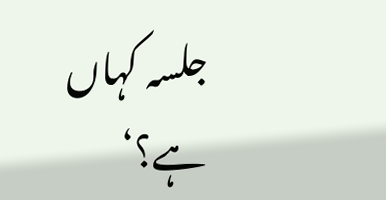جلسہ کہاں ہے؟‘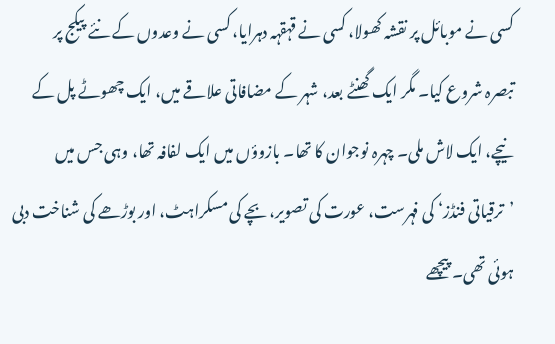کسی نے موبائل پر نقشہ کھولا، کسی نے قہقہہ دہرایا، کسی نے وعدوں کے نئے پیکج پر تبصرہ شروع کیا۔ مگر ایک گھنٹے بعد، شہر کے مضافاتی علاقے میں، ایک چھوٹے پل کے نیچے، ایک لاش ملی۔ چہرہ نوجوان کا تھا۔ بازوؤں میں ایک لفافہ تھا، وہی جس میں ’ترقیاتی فنڈز‘ کی فہرست، عورت کی تصویر، بچے کی مسکراہٹ، اور بوڑھے کی شناخت دبی ہوئی تھی۔ پیچھے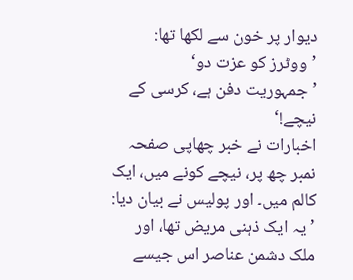دیوار پر خون سے لکھا تھا:
’ووٹرز کو عزت دو‘
’جمہوریت دفن ہے، کرسی کے نیچے!‘
اخبارات نے خبر چھاپی صفحہ نمبر چھ پر، نیچے کونے میں، ایک کالم میں۔ اور پولیس نے بیان دیا:
’یہ ایک ذہنی مریض تھا، اور ملک دشمن عناصر اس جیسے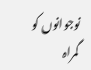نوجوانوں کو گمراہ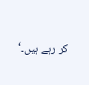کر رہے ہیں۔‘